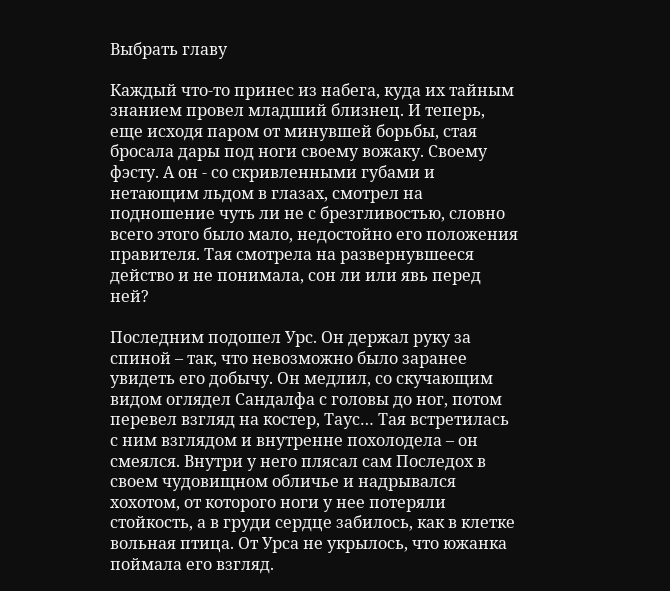Выбрать главу

Каждый что-то принес из набега, куда их тайным знанием провел младший близнец. И теперь, еще исходя паром от минувшей борьбы, стая бросала дары под ноги своему вожаку. Своему фэсту. А он - со скривленными губами и нетающим льдом в глазах, смотрел на подношение чуть ли не с брезгливостью, словно всего этого было мало, недостойно его положения правителя. Тая смотрела на развернувшееся действо и не понимала, сон ли или явь перед ней?

Последним подошел Урс. Он держал руку за спиной – так, что невозможно было заранее увидеть его добычу. Он медлил, со скучающим видом оглядел Сандалфа с головы до ног, потом перевел взгляд на костер, Таус… Тая встретилась с ним взглядом и внутренне похолодела – он смеялся. Внутри у него плясал сам Последох в своем чудовищном обличье и надрывался хохотом, от которого ноги у нее потеряли стойкость, а в груди сердце забилось, как в клетке вольная птица. От Урса не укрылось, что южанка поймала его взгляд.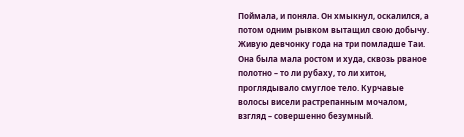Поймала, и поняла. Он хмыкнул, оскалился, а потом одним рывком вытащил свою добычу. Живую девчонку года на три помладше Таи. Она была мала ростом и худа, сквозь рваное полотно – то ли рубаху, то ли хитон, проглядывало смуглое тело. Курчавые волосы висели растрепанным мочалом, взгляд – совершенно безумный.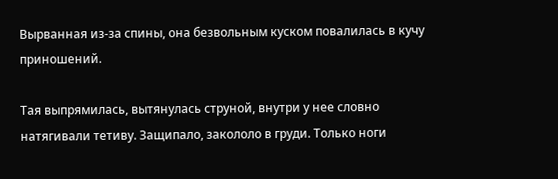Вырванная из-за спины, она безвольным куском повалилась в кучу приношений.

Тая выпрямилась, вытянулась струной, внутри у нее словно натягивали тетиву. Защипало, закололо в груди. Только ноги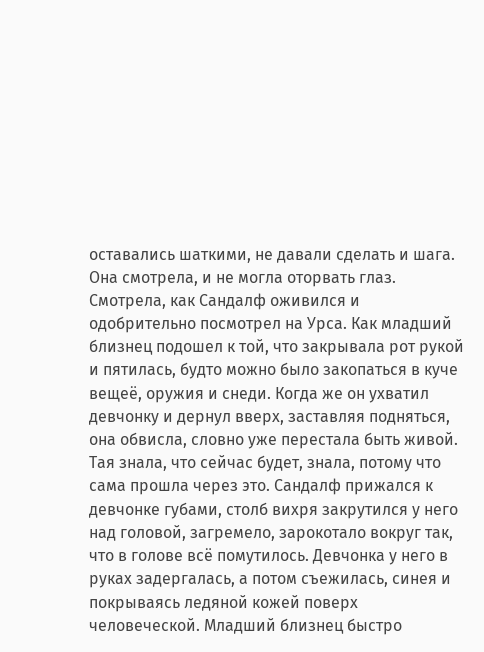оставались шаткими, не давали сделать и шага. Она смотрела, и не могла оторвать глаз. Смотрела, как Сандалф оживился и одобрительно посмотрел на Урса. Как младший близнец подошел к той, что закрывала рот рукой и пятилась, будто можно было закопаться в куче вещеё, оружия и снеди. Когда же он ухватил девчонку и дернул вверх, заставляя подняться, она обвисла, словно уже перестала быть живой. Тая знала, что сейчас будет, знала, потому что сама прошла через это. Сандалф прижался к девчонке губами, столб вихря закрутился у него над головой, загремело, зарокотало вокруг так, что в голове всё помутилось. Девчонка у него в руках задергалась, а потом съежилась, синея и покрываясь ледяной кожей поверх человеческой. Младший близнец быстро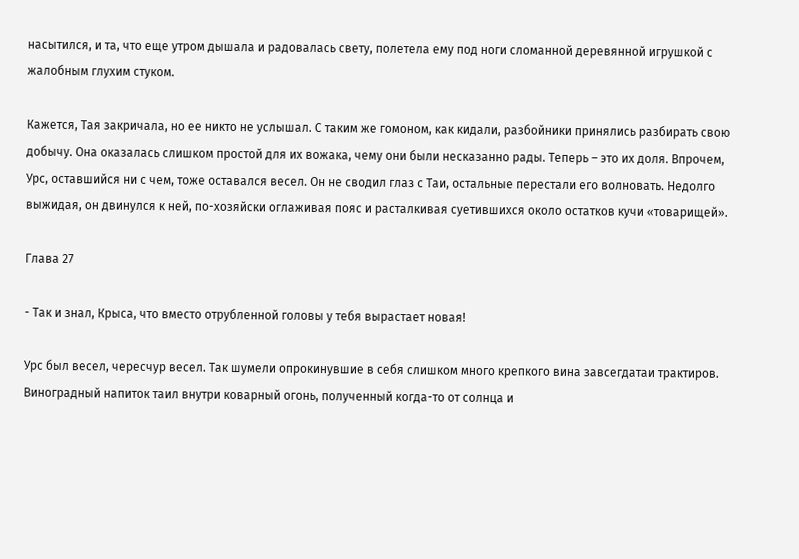насытился, и та, что еще утром дышала и радовалась свету, полетела ему под ноги сломанной деревянной игрушкой с жалобным глухим стуком.

Кажется, Тая закричала, но ее никто не услышал. С таким же гомоном, как кидали, разбойники принялись разбирать свою добычу. Она оказалась слишком простой для их вожака, чему они были несказанно рады. Теперь – это их доля. Впрочем, Урс, оставшийся ни с чем, тоже оставался весел. Он не сводил глаз с Таи, остальные перестали его волновать. Недолго выжидая, он двинулся к ней, по-хозяйски оглаживая пояс и расталкивая суетившихся около остатков кучи «товарищей».

Глава 27

- Так и знал, Крыса, что вместо отрубленной головы у тебя вырастает новая!

Урс был весел, чересчур весел. Так шумели опрокинувшие в себя слишком много крепкого вина завсегдатаи трактиров. Виноградный напиток таил внутри коварный огонь, полученный когда-то от солнца и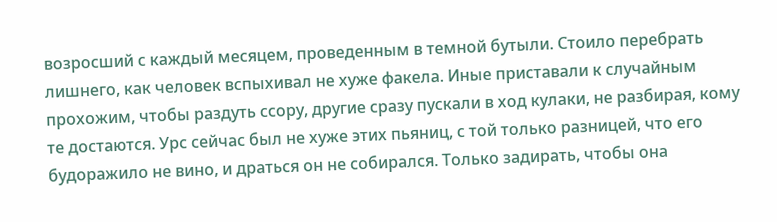возросший с каждый месяцем, проведенным в темной бутыли. Стоило перебрать лишнего, как человек вспыхивал не хуже факела. Иные приставали к случайным прохожим, чтобы раздуть ссору, другие сразу пускали в ход кулаки, не разбирая, кому те достаются. Урс сейчас был не хуже этих пьяниц, с той только разницей, что его будоражило не вино, и драться он не собирался. Только задирать, чтобы она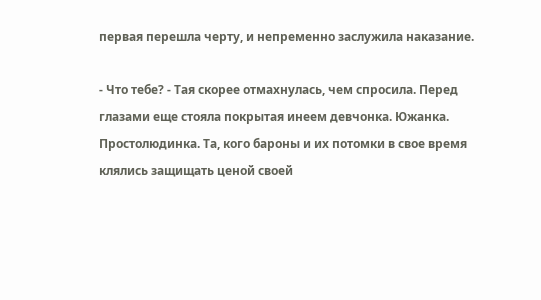первая перешла черту, и непременно заслужила наказание.

- Что тебе? - Тая скорее отмахнулась, чем спросила. Перед глазами еще стояла покрытая инеем девчонка. Южанка. Простолюдинка. Та, кого бароны и их потомки в свое время клялись защищать ценой своей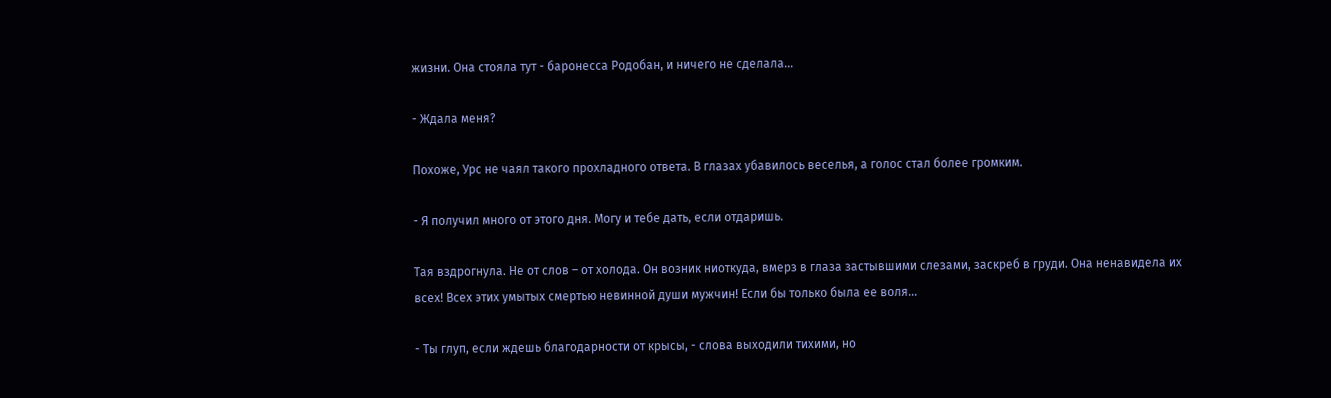жизни. Она стояла тут - баронесса Родобан, и ничего не сделала…

- Ждала меня?

Похоже, Урс не чаял такого прохладного ответа. В глазах убавилось веселья, а голос стал более громким.

- Я получил много от этого дня. Могу и тебе дать, если отдаришь.

Тая вздрогнула. Не от слов – от холода. Он возник ниоткуда, вмерз в глаза застывшими слезами, заскреб в груди. Она ненавидела их всех! Всех этих умытых смертью невинной души мужчин! Если бы только была ее воля…

- Ты глуп, если ждешь благодарности от крысы, - слова выходили тихими, но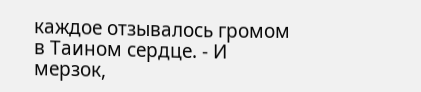каждое отзывалось громом в Таином сердце. - И мерзок,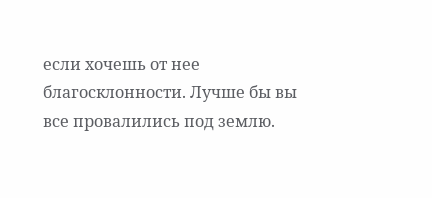если хочешь от нее благосклонности. Лучше бы вы все провалились под землю.